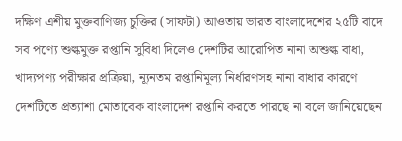দক্ষিণ এশীয় মুক্তবাণিজ্য চুক্তির (সাফটা) আওতায় ভারত বাংলাদেশের ২৫টি বাদে সব পণ্যে শুল্কমুক্ত রপ্তানি সুবিধা দিলেও দেশটির আরোপিত নানা অশুল্ক বাধা, খাদ্যপণ্য পরীক্ষার প্রক্রিয়া, ন্যূনতম রপ্তানিমূল্য নির্ধারণসহ নানা বাধার কারণে দেশটিতে প্রত্যাশা মোতাবেক বাংলাদেশ রপ্তানি করতে পারছে না বলে জানিয়েছেন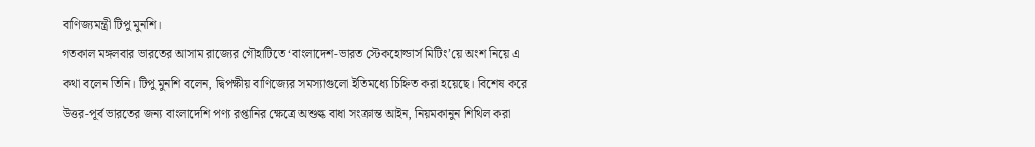বাণিজ্যমন্ত্রী টিপু মুনশি।
গতকাল মঙ্গলবার ভারতের আসাম রাজ্যের গৌহাটিতে ‘বাংলাদেশ-ভারত স্টেকহোল্ডার্স মিটিং’য়ে অংশ নিয়ে এ কথা বলেন তিনি। টিপু মুনশি বলেন, দ্বিপক্ষীয় বাণিজ্যের সমস্যাগুলো ইতিমধ্যে চিহ্নিত করা হয়েছে। বিশেষ করে উত্তর-পূর্ব ভারতের জন্য বাংলাদেশি পণ্য রপ্তানির ক্ষেত্রে অশুল্ক বাধা সংক্রান্ত আইন, নিয়মকানুন শিথিল করা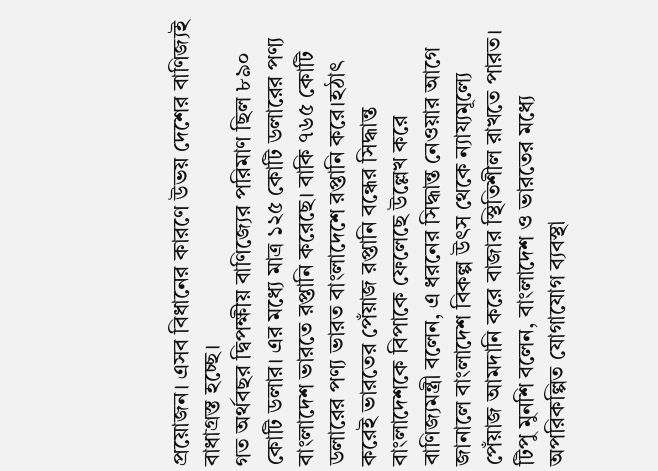প্রয়োজন। এসব বিধানের কারণে উভয় দেশের বাণিজ্যই বাধাগ্রস্ত হচ্ছে।
গত অর্থবছর দ্বিপক্ষীয় বাণিজ্যের পরিমাণ ছিল ৮৯০ কোটি ডলার। এর মধ্যে মাত্র ১২৫ কোটি ডলারের পণ্য বাংলাদেশ ভারতে রপ্তানি করেছে। বাকি ৭৬৫ কোটি ডলারের পণ্য ভারত বাংলাদেশে রপ্তানি করে।হঠাৎ করেই ভারতের পেঁয়াজ রপ্তানি বন্ধের সিদ্ধান্ত বাংলাদেশকে বিপাকে ফেলেছে উল্লেখ করে বাণিজ্যমন্ত্রী বলেন, এ ধরনের সিদ্ধান্ত নেওয়ার আগে জানালে বাংলাদেশ বিকল্প উৎস থেকে ন্যায্যমূল্যে পেঁয়াজ আমদানি করে বাজার স্থিতিশীল রাখতে পারত।
টিপু মুনশি বলেন, বাংলাদেশ ও ভারতের মধ্যে অপরিকল্পিত যোগাযোগ ব্যবস্থা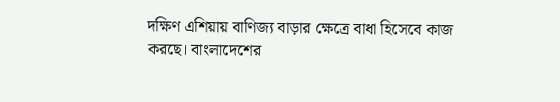দক্ষিণ এশিয়ায় বাণিজ্য বাড়ার ক্ষেত্রে বাধা হিসেবে কাজ করছে। বাংলাদেশের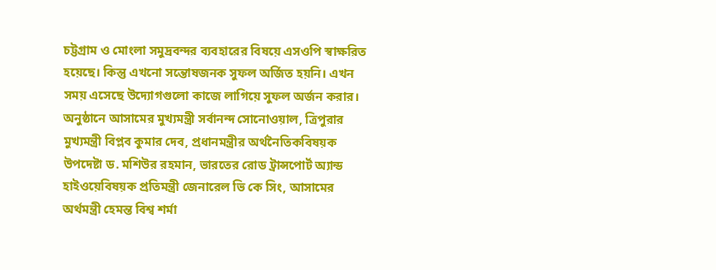চট্টগ্রাম ও মোংলা সমুদ্রবন্দর ব্যবহারের বিষয়ে এসওপি স্বাক্ষরিত হয়েছে। কিন্তু এখনো সন্তোষজনক সুফল অর্জিত হয়নি। এখন সময় এসেছে উদ্যোগগুলো কাজে লাগিয়ে সুফল অর্জন করার।
অনুষ্ঠানে আসামের মুখ্যমন্ত্রী সর্বানন্দ সোনোওয়াল, ত্রিপুরার মুখ্যমন্ত্রী বিপ্লব কুমার দেব, প্রধানমন্ত্রীর অর্থনৈতিকবিষয়ক উপদেষ্টা ড. মশিউর রহমান, ভারতের রোড ট্রান্সপোর্ট অ্যান্ড হাইওয়েবিষয়ক প্রতিমন্ত্রী জেনারেল ভি কে সিং, আসামের অর্থমন্ত্রী হেমন্ত বিশ্ব শর্মা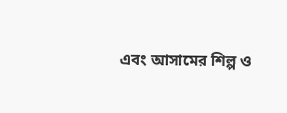এবং আসামের শিল্প ও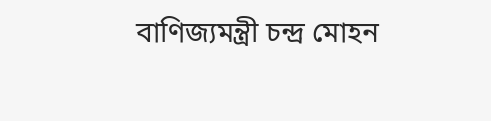বাণিজ্যমন্ত্রী চন্দ্র মোহন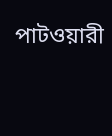পাটওয়ারী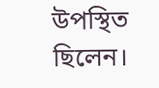উপস্থিত ছিলেন।